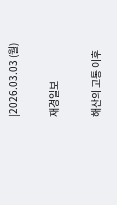|2026.03.03 (월)

재경일보

해산의 고통 이후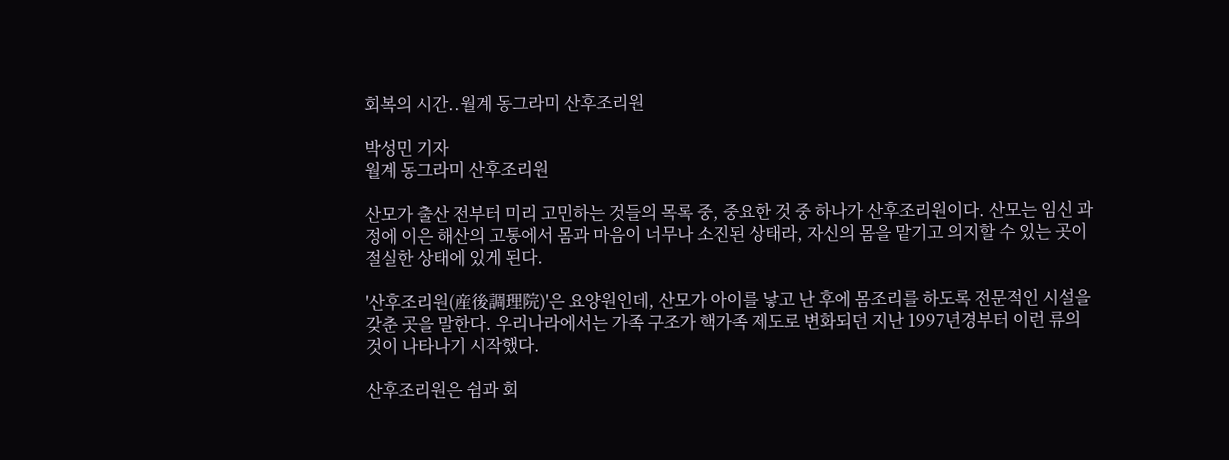회복의 시간..월계 동그라미 산후조리원

박성민 기자
월계 동그라미 산후조리원

산모가 출산 전부터 미리 고민하는 것들의 목록 중, 중요한 것 중 하나가 산후조리원이다. 산모는 임신 과정에 이은 해산의 고통에서 몸과 마음이 너무나 소진된 상태라, 자신의 몸을 맡기고 의지할 수 있는 곳이 절실한 상태에 있게 된다.

'산후조리원(産後調理院)'은 요양원인데, 산모가 아이를 낳고 난 후에 몸조리를 하도록 전문적인 시설을 갖춘 곳을 말한다. 우리나라에서는 가족 구조가 핵가족 제도로 변화되던 지난 1997년경부터 이런 류의 것이 나타나기 시작했다.

산후조리원은 쉼과 회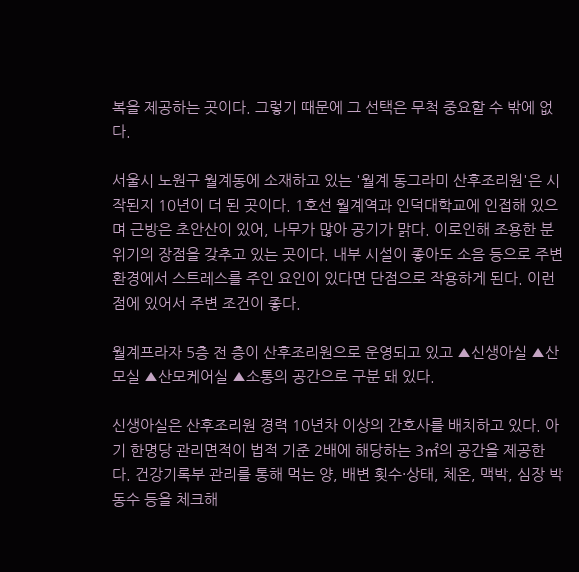복을 제공하는 곳이다. 그렇기 때문에 그 선택은 무척 중요할 수 밖에 없다.

서울시 노원구 월계동에 소재하고 있는 '월계 동그라미 산후조리원'은 시작된지 10년이 더 된 곳이다. 1호선 월계역과 인덕대학교에 인접해 있으며 근방은 초안산이 있어, 나무가 많아 공기가 맑다. 이로인해 조용한 분위기의 장점을 갖추고 있는 곳이다. 내부 시설이 좋아도 소음 등으로 주변 환경에서 스트레스를 주인 요인이 있다면 단점으로 작용하게 된다. 이런 점에 있어서 주변 조건이 좋다.

월계프라자 5층 전 층이 산후조리원으로 운영되고 있고 ▲신생아실 ▲산모실 ▲산모케어실 ▲소통의 공간으로 구분 돼 있다.

신생아실은 산후조리원 경력 10년차 이상의 간호사를 배치하고 있다. 아기 한명당 관리면적이 법적 기준 2배에 해당하는 3㎡의 공간을 제공한다. 건강기록부 관리를 통해 먹는 양, 배변 횟수·상태, 체온, 맥박, 심장 박동수 등을 체크해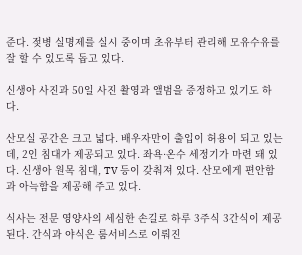준다. 젖병 실명제를 실시 중이며 초유부터 관리해 모유수유를 잘 할 수 있도록 돕고 있다.

신생아 사진과 50일 사진 촬영과 앨범을 증정하고 있기도 하다.

산모실 공간은 크고 넓다. 배우자만이 출입이 허용이 되고 있는데, 2인 침대가 제공되고 있다. 좌욕·온수 세정기가 마련 돼 있다. 신생아 원목 침대, TV 등이 갖춰져 있다. 산모에게 편안함과 아늑함을 제공해 주고 있다.

식사는 전문 영양사의 세심한 손길로 하루 3주식 3간식이 제공된다. 간식과 야식은 룸서비스로 이뤄진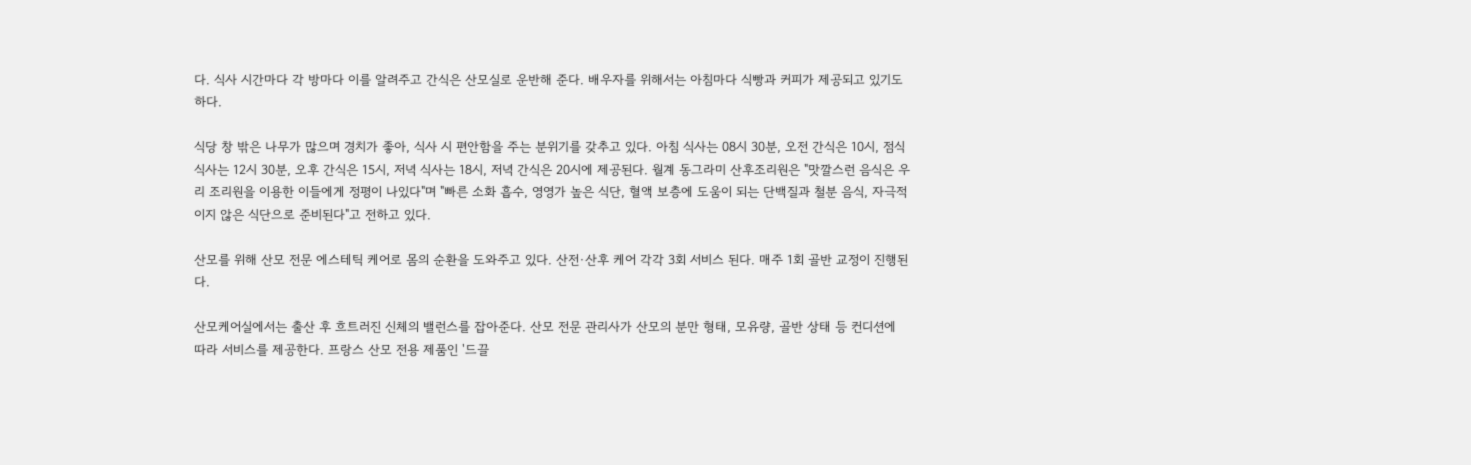다. 식사 시간마다 각 방마다 이를 알려주고 간식은 산모실로 운반해 준다. 배우자를 위해서는 아침마다 식빵과 커피가 제공되고 있기도 하다.

식당 창 밖은 나무가 많으며 경치가 좋아, 식사 시 편안함을 주는 분위기를 갖추고 있다. 아침 식사는 08시 30분, 오전 간식은 10시, 점식 식사는 12시 30분, 오후 간식은 15시, 저녁 식사는 18시, 저녁 간식은 20시에 제공된다. 월계 동그라미 산후조리원은 "맛깔스런 음식은 우리 조리원을 이용한 이들에게 정평이 나있다"며 "빠른 소화 흡수, 영영가 높은 식단, 혈액 보층에 도움이 되는 단백질과 철분 음식, 자극적이지 않은 식단으로 준비된다"고 전하고 있다.

산모를 위해 산모 전문 에스테틱 케어로 몸의 순환을 도와주고 있다. 산전·산후 케어 각각 3회 서비스 된다. 매주 1회 골반 교정이 진행된다.

산모케어실에서는 출산 후 흐트러진 신체의 밸런스를 잡아준다. 산모 전문 관리사가 산모의 분만 형태, 모유량, 골반 상태 등 컨디션에 따라 서비스를 제공한다. 프랑스 산모 전용 제품인 '드끌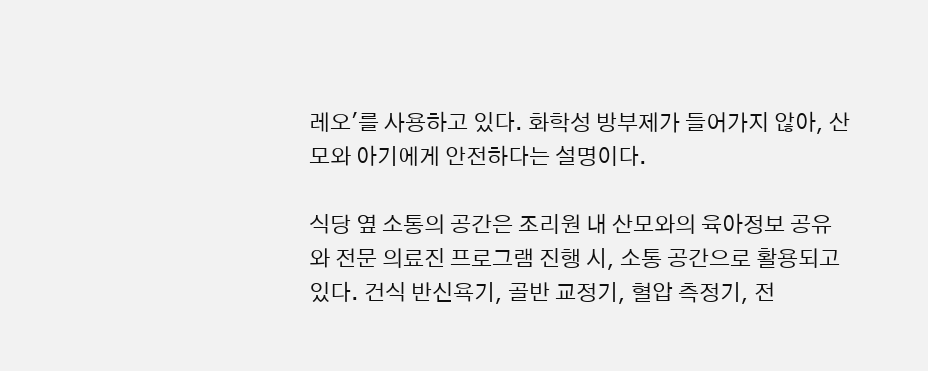레오'를 사용하고 있다. 화학성 방부제가 들어가지 않아, 산모와 아기에게 안전하다는 설명이다.

식당 옆 소통의 공간은 조리원 내 산모와의 육아정보 공유와 전문 의료진 프로그램 진행 시, 소통 공간으로 활용되고 있다. 건식 반신욕기, 골반 교정기, 혈압 측정기, 전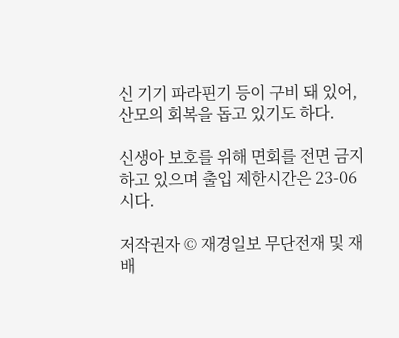신 기기 파라핀기 등이 구비 돼 있어, 산모의 회복을 돕고 있기도 하다.

신생아 보호를 위해 면회를 전면 금지하고 있으며 출입 제한시간은 23-06시다.

저작권자 © 재경일보 무단전재 및 재배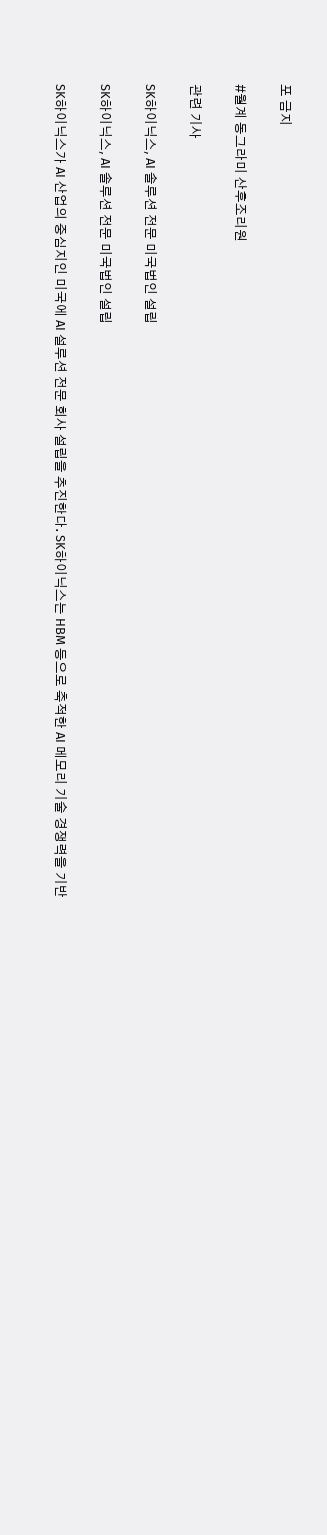포 금지

#월계 동그라미 산후조리원

관련 기사

SK하이닉스, AI 솔루션 전문 미국법인 설립

SK하이닉스, AI 솔루션 전문 미국법인 설립

SK하이닉스가 AI 산업의 중심지인 미국에 AI 설루션 전문 회사 설립을 추진한다. SK하이닉스는 HBM 등으로 축적한 AI 메모리 기술 경쟁력을 기반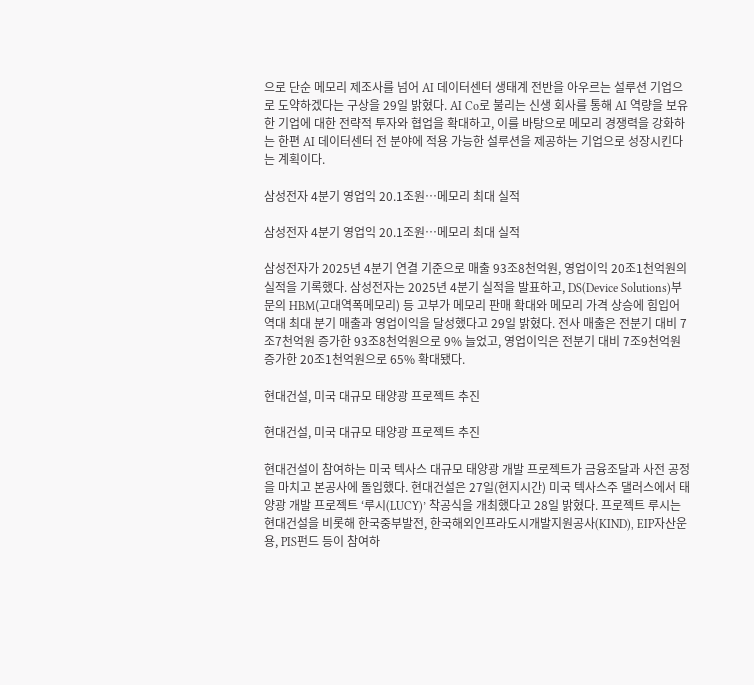으로 단순 메모리 제조사를 넘어 AI 데이터센터 생태계 전반을 아우르는 설루션 기업으로 도약하겠다는 구상을 29일 밝혔다. AI Co로 불리는 신생 회사를 통해 AI 역량을 보유한 기업에 대한 전략적 투자와 협업을 확대하고, 이를 바탕으로 메모리 경쟁력을 강화하는 한편 AI 데이터센터 전 분야에 적용 가능한 설루션을 제공하는 기업으로 성장시킨다는 계획이다.

삼성전자 4분기 영업익 20.1조원…메모리 최대 실적

삼성전자 4분기 영업익 20.1조원…메모리 최대 실적

삼성전자가 2025년 4분기 연결 기준으로 매출 93조8천억원, 영업이익 20조1천억원의 실적을 기록했다. 삼성전자는 2025년 4분기 실적을 발표하고, DS(Device Solutions)부문의 HBM(고대역폭메모리) 등 고부가 메모리 판매 확대와 메모리 가격 상승에 힘입어 역대 최대 분기 매출과 영업이익을 달성했다고 29일 밝혔다. 전사 매출은 전분기 대비 7조7천억원 증가한 93조8천억원으로 9% 늘었고, 영업이익은 전분기 대비 7조9천억원 증가한 20조1천억원으로 65% 확대됐다.

현대건설, 미국 대규모 태양광 프로젝트 추진

현대건설, 미국 대규모 태양광 프로젝트 추진

현대건설이 참여하는 미국 텍사스 대규모 태양광 개발 프로젝트가 금융조달과 사전 공정을 마치고 본공사에 돌입했다. 현대건설은 27일(현지시간) 미국 텍사스주 댈러스에서 태양광 개발 프로젝트 ‘루시(LUCY)’ 착공식을 개최했다고 28일 밝혔다. 프로젝트 루시는 현대건설을 비롯해 한국중부발전, 한국해외인프라도시개발지원공사(KIND), EIP자산운용, PIS펀드 등이 참여하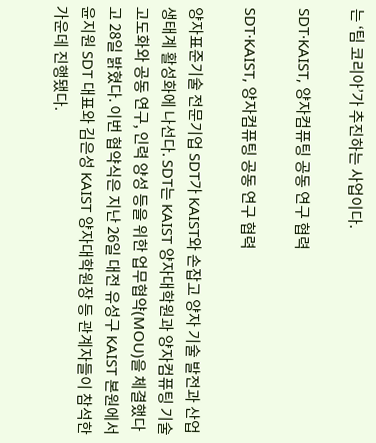는 ‘팀 코리아’가 추진하는 사업이다.

SDT·KAIST, 양자컴퓨팅 공동 연구 협력

SDT·KAIST, 양자컴퓨팅 공동 연구 협력

양자표준기술 전문기업 SDT가 KAIST와 손잡고 양자 기술 발전과 산업 생태계 활성화에 나선다. SDT는 KAIST 양자대학원과 양자컴퓨팅 기술 고도화와 공동 연구, 인력 양성 등을 위한 업무협약(MOU)을 체결했다고 28일 밝혔다. 이번 협약식은 지난 26일 대전 유성구 KAIST 본원에서 윤지원 SDT 대표와 김은성 KAIST 양자대학원장 등 관계자들이 참석한 가운데 진행됐다.